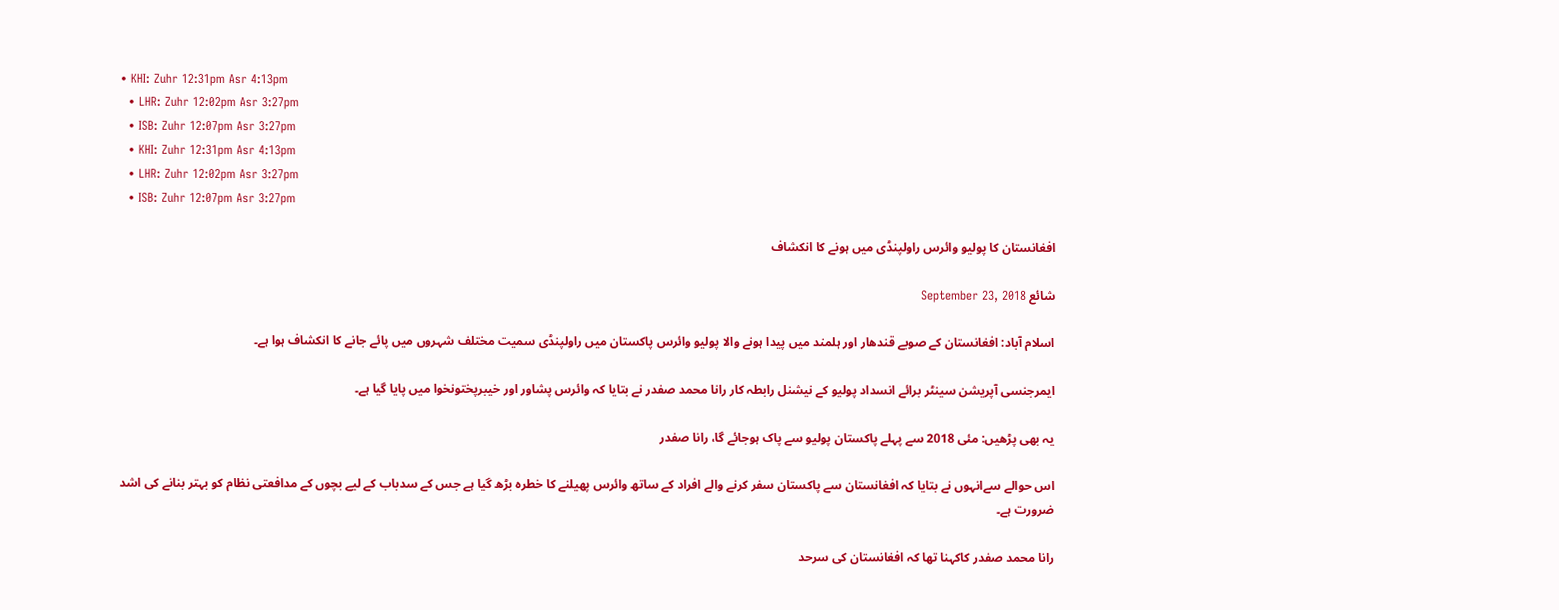• KHI: Zuhr 12:31pm Asr 4:13pm
  • LHR: Zuhr 12:02pm Asr 3:27pm
  • ISB: Zuhr 12:07pm Asr 3:27pm
  • KHI: Zuhr 12:31pm Asr 4:13pm
  • LHR: Zuhr 12:02pm Asr 3:27pm
  • ISB: Zuhr 12:07pm Asr 3:27pm

افغانستان کا پولیو وائرس راولپنڈی میں ہونے کا انکشاف

شائع September 23, 2018

اسلام آباد: افغانستان کے صوبے قندھار اور ہلمند میں پیدا ہونے والا پولیو وائرس پاکستان میں راولپنڈی سمیت مختلف شہروں میں پائے جانے کا انکشاف ہوا ہے۔

ایمرجنسی آپریشن سینٹر برائے انسداد پولیو کے نیشنل رابطہ کار رانا محمد صفدر نے بتایا کہ وائرس پشاور اور خیبرپختونخوا میں پایا گیا ہے۔

یہ بھی پڑھیں: مئی 2018 سے پہلے پاکستان پولیو سے پاک ہوجائے گا، رانا صفدر

اس حوالے سےانہوں نے بتایا کہ افغانستان سے پاکستان سفر کرنے والے افراد کے ساتھ وائرس پھیلنے کا خطرہ بڑھ گیا ہے جس کے سدباب کے لیے بچوں کے مدافعتی نظام کو بہتر بنانے کی اشد ضرورت ہے۔

رانا محمد صفدر کاکہنا تھا کہ افغانستان کی سرحد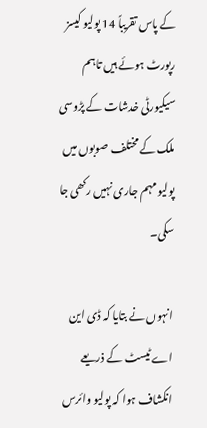کے پاس تقریباً 14 پولیو کیسز رپورٹ ہوئے ہیں تاہم سیکیورٹی خدشات کے پڑوسی ملک کے مختلف صوبوں میں پولیو مہم جاری نہیں رکھی جا سکی۔

انہوں نے بتایا کہ ڈی این اے ٹیسٹ کے ذریعے انکشاف ہوا کہ پولیو وائرس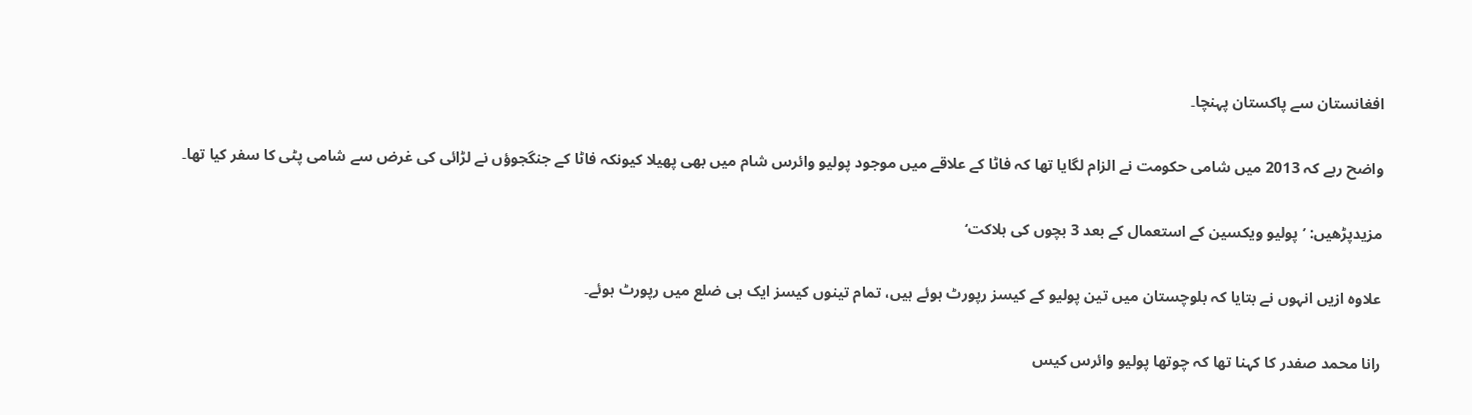افغانستان سے پاکستان پہنچا۔

واضح رہے کہ 2013 میں شامی حکومت نے الزام لگایا تھا کہ فاٹا کے علاقے میں موجود پولیو وائرس شام میں بھی پھیلا کیونکہ فاٹا کے جنگجوؤں نے لڑائی کی غرض سے شامی پٹی کا سفر کیا تھا۔

مزیدپڑھیں: ’پولیو ویکسین کے استعمال کے بعد 3 بچوں کی ہلاکت‘

علاوہ ازیں انہوں نے بتایا کہ بلوچستان میں تین پولیو کے کیسز رپورٹ ہوئے ہیں، تمام تینوں کیسز ایک ہی ضلع میں رپورٹ ہوئے۔

رانا محمد صفدر کا کہنا تھا کہ چوتھا پولیو وائرس کیس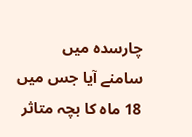چارسدہ میں سامنے آیا جس میں 18 ماہ کا بچہ متاثر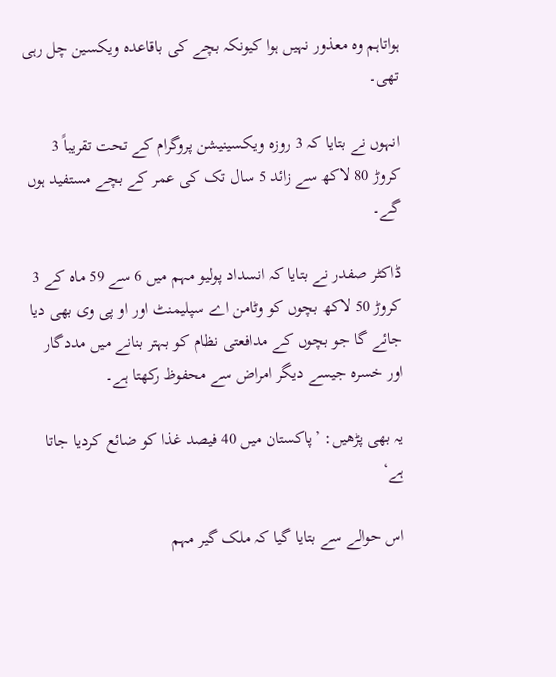ہواتاہم وہ معذور نہیں ہوا کیونکہ بچے کی باقاعدہ ویکسین چل رہی تھی۔

انہوں نے بتایا کہ 3 روزہ ویکسینیشن پروگرام کے تحت تقریباً 3 کروڑ 80 لاکھ سے زائد 5 سال تک کی عمر کے بچے مستفید ہوں گے۔

ڈاکٹر صفدر نے بتایا کہ انسداد پولیو مہم میں 6 سے 59 ماہ کے 3 کروڑ 50 لاکھ بچوں کو وٹامن اے سپلیمنٹ اور او پی وی بھی دیا جائے گا جو بچوں کے مدافعتی نظام کو بہتر بنانے میں مددگار اور خسرہ جیسے دیگر امراض سے محفوظ رکھتا ہے۔

یہ بھی پڑھیں: ’پاکستان میں 40 فیصد غذا کو ضائع کردیا جاتا ہے‘

اس حوالے سے بتایا گیا کہ ملک گیر مہم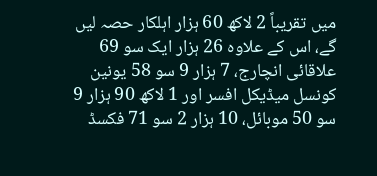میں تقریباً 2 لاکھ 60 ہزار اہلکار حصہ لیں گے، اس کے علاوہ 26 ہزار ایک سو 69 علاقائی انچارج، 7 ہزار 9 سو 58 یونین کونسل میڈیکل افسر اور 1 لاکھ 90 ہزار 9 سو 50 موبائل، 10 ہزار 2 سو 71 فکسڈ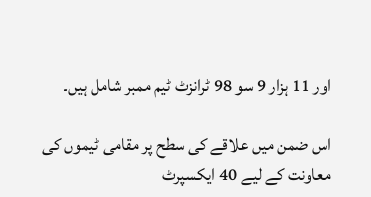اور 11 ہزار 9 سو 98 ٹرانزٹ ٹیم ممبر شامل ہیں۔

اس ضمن میں علاقے کی سطح پر مقامی ٹیموں کی معاونت کے لیے 40 ایکسپرٹ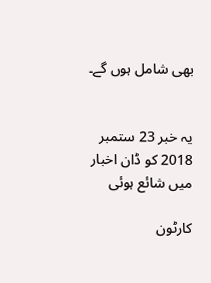بھی شامل ہوں گے۔


یہ خبر 23 ستمبر 2018 کو ڈان اخبار میں شائع ہوئی

کارٹون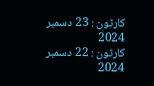کارٹون : 23 دسمبر 2024
کارٹون : 22 دسمبر 2024